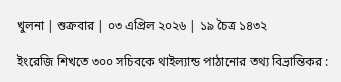খুলনা | শুক্রবার | ০৩ এপ্রিল ২০২৬ | ১৯ চৈত্র ১৪৩২

ইংরেজি শিখতে ৩০০ সচিবকে থাইল্যান্ড পাঠানোর তথ্য বিভ্রান্তিকর :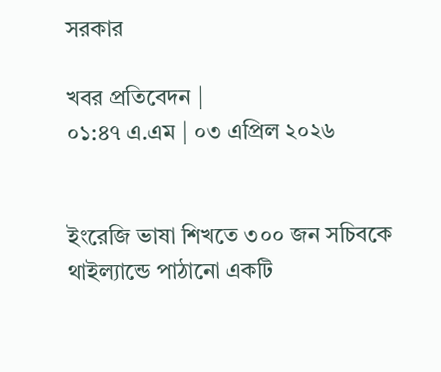সরকার

খবর প্রতিবেদন |
০১:৪৭ এ.এম | ০৩ এপ্রিল ২০২৬


ইংরেজি ভাষা শিখতে ৩০০ জন সচিবকে থাইল্যান্ডে পাঠানো একটি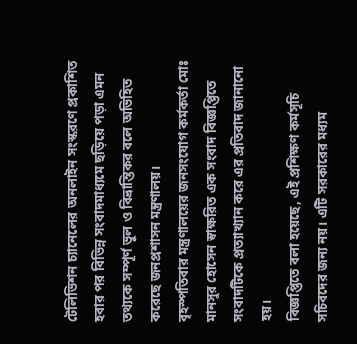টেলিভিশন চ্যানেলের অনলাইন সংস্করণে প্রকাশিত হবার পর বিভিন্ন সংবাদমাধ্যমে ছড়িয়ে পড়া এমন তথ্যকে সম্পূর্ণ ভুল ও বিভ্রান্তিকর বলে অভিহিত করেছে জনপ্রশাসন মন্ত্রণালয়।
বৃহস্পতিবার মন্ত্রণালয়ের জনসংযোগ কর্মকর্তা মোঃ মানসুর হোসেন স্বাক্ষরিত এক সংবাদ বিজ্ঞপ্তিতে সংবাদটিকে প্রত্যাখ্যান করে এর প্রতিবাদ জানানো হয়।
বিজ্ঞপ্তিতে বলা হয়েছে, এই প্রশিক্ষণ কর্মসূচি সচিবদের জন্য নয়। এটি সরকারের মধ্যম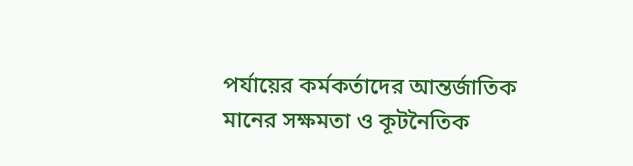পর্যায়ের কর্মকর্তাদের আন্তর্জাতিক মানের সক্ষমতা ও কূটনৈতিক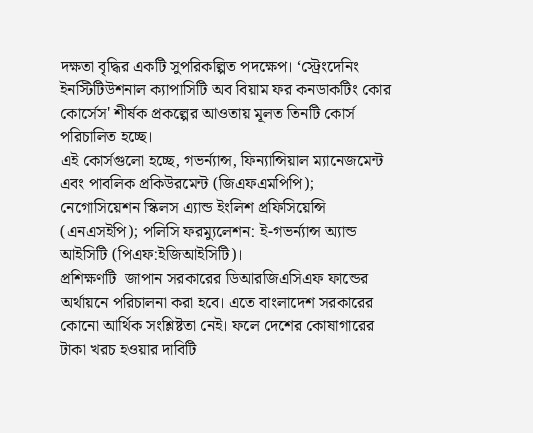দক্ষতা বৃদ্ধির একটি সুপরিকল্পিত পদক্ষেপ। ‘স্ট্রেংদেনিং ইনস্টিটিউশনাল ক্যাপাসিটি অব বিয়াম ফর কনডাকটিং কোর কোর্সেস' শীর্ষক প্রকল্পের আওতায় মূলত তিনটি কোর্স পরিচালিত হচ্ছে।
এই কোর্সগুলো হচ্ছে, গভর্ন্যান্স, ফিন্যান্সিয়াল ম্যানেজমেন্ট এবং পাবলিক প্রকিউরমেন্ট (জিএফএমপিপি); নেগোসিয়েশন স্কিলস এ্যান্ড ইংলিশ প্রফিসিয়েন্সি (এনএসইপি); পলিসি ফরম্যুলেশন: ই-গভর্ন্যান্স অ্যান্ড আইসিটি (পিএফ:ইজিআইসিটি)।
প্রশিক্ষণটি  জাপান সরকারের ডিআরজিএসিএফ ফান্ডের অর্থায়নে পরিচালনা করা হবে। এতে বাংলাদেশ সরকারের কোনো আর্থিক সংশ্লিষ্টতা নেই। ফলে দেশের কোষাগারের টাকা খরচ হওয়ার দাবিটি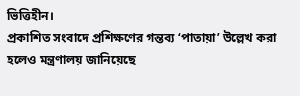ভিত্তিহীন।
প্রকাশিত সংবাদে প্রশিক্ষণের গন্তব্য ‘পাতায়া’ উল্লেখ করা হলেও মন্ত্রণালয় জানিয়েছে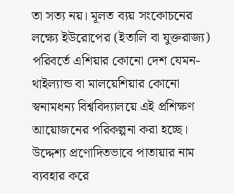তা সত্য নয়। মূলত ব্যয় সংকোচনের লক্ষ্যে ইউরোপের (ইতালি বা যুক্তরাজ্য) পরিবর্তে এশিয়ার কোনো দেশ যেমন-থাইল্যান্ড বা মালয়েশিয়ার কোনো স্বনামধন্য বিশ্ববিদ্যালয়ে এই প্রশিক্ষণ আয়োজনের পরিকল্পনা করা হচ্ছে। উদ্দেশ্য প্রণোদিতভাবে পাতায়ার নাম ব্যবহার করে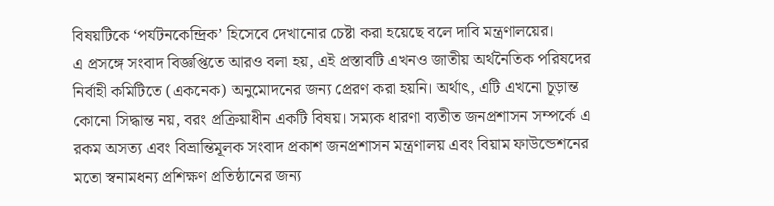বিষয়টিকে ‘পর্যটনকেন্দ্রিক’ হিসেবে দেখানোর চেষ্টা করা হয়েছে বলে দাবি মন্ত্রণালয়ের।
এ প্রসঙ্গে সংবাদ বিজ্ঞপ্তিতে আরও বলা হয়, এই প্রস্তাবটি এখনও জাতীয় অর্থনৈতিক পরিষদের নির্বাহী কমিটিতে (একনেক) অনুমোদনের জন্য প্রেরণ করা হয়নি। অর্থাৎ, এটি এখনো চূড়ান্ত কোনো সিদ্ধান্ত নয়, বরং প্রক্রিয়াধীন একটি বিষয়। সম্যক ধারণা ব্যতীত জনপ্রশাসন সম্পর্কে এ রকম অসত্য এবং বিভ্রান্তিমূলক সংবাদ প্রকাশ জনপ্রশাসন মন্ত্রণালয় এবং বিয়াম ফাউন্ডেশনের মতো স্বনামধন্য প্রশিক্ষণ প্রতিষ্ঠানের জন্য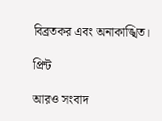বিব্রতকর এবং অনাকাঙ্খিত।

প্রিন্ট

আরও সংবাদ